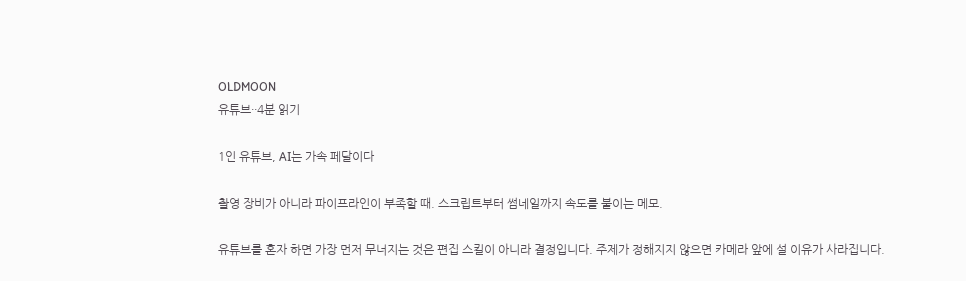OLDMOON
유튜브··4분 읽기

1인 유튜브, AI는 가속 페달이다

촬영 장비가 아니라 파이프라인이 부족할 때. 스크립트부터 썸네일까지 속도를 붙이는 메모.

유튜브를 혼자 하면 가장 먼저 무너지는 것은 편집 스킬이 아니라 결정입니다. 주제가 정해지지 않으면 카메라 앞에 설 이유가 사라집니다.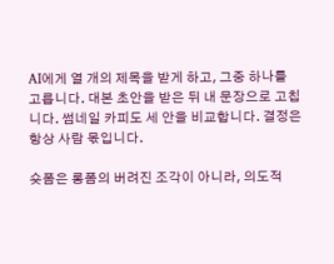AI에게 열 개의 제목을 받게 하고, 그중 하나를 고릅니다. 대본 초안을 받은 뒤 내 문장으로 고칩니다. 썸네일 카피도 세 안을 비교합니다. 결정은 항상 사람 몫입니다.

숏폼은 롱폼의 버려진 조각이 아니라, 의도적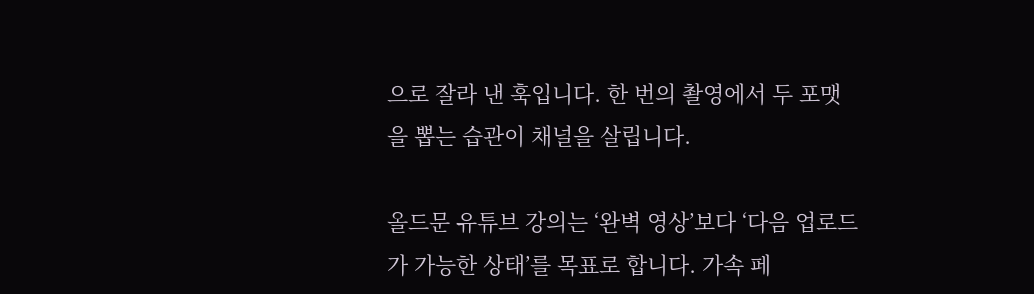으로 잘라 낸 훅입니다. 한 번의 촬영에서 두 포맷을 뽑는 습관이 채널을 살립니다.

올드문 유튜브 강의는 ‘완벽 영상’보다 ‘다음 업로드가 가능한 상태’를 목표로 합니다. 가속 페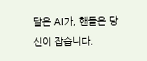달은 AI가, 핸들은 당신이 잡습니다.